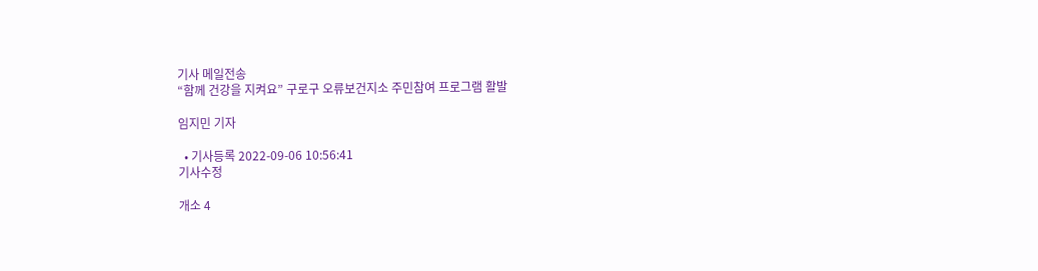기사 메일전송
“함께 건강을 지켜요” 구로구 오류보건지소 주민참여 프로그램 활발

임지민 기자

  • 기사등록 2022-09-06 10:56:41
기사수정

개소 4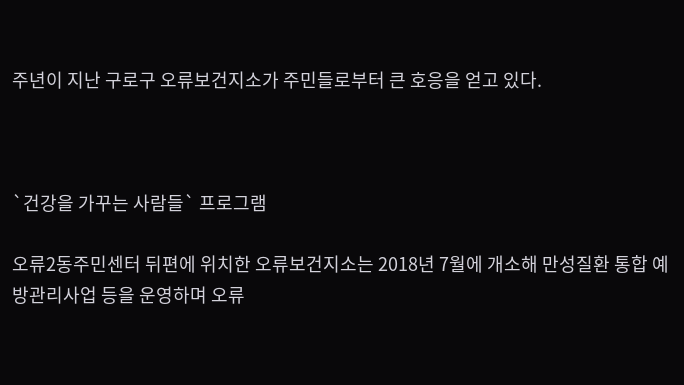주년이 지난 구로구 오류보건지소가 주민들로부터 큰 호응을 얻고 있다.



`건강을 가꾸는 사람들` 프로그램

오류2동주민센터 뒤편에 위치한 오류보건지소는 2018년 7월에 개소해 만성질환 통합 예방관리사업 등을 운영하며 오류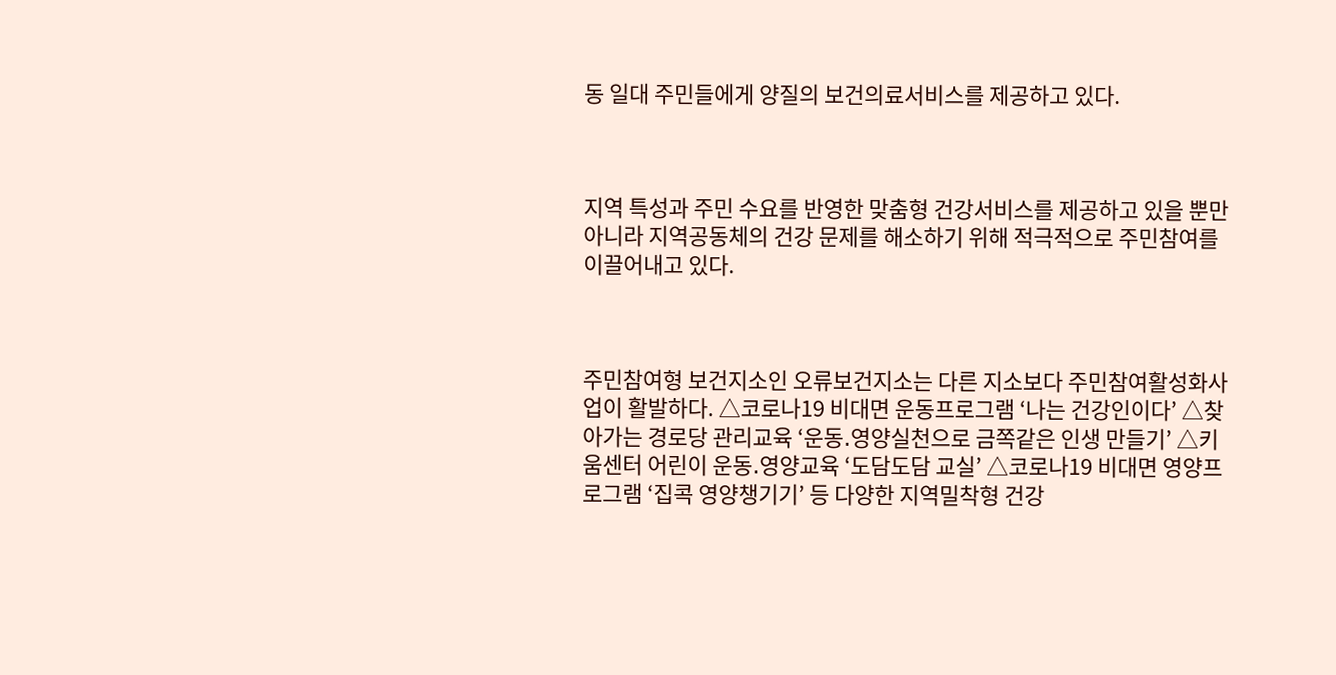동 일대 주민들에게 양질의 보건의료서비스를 제공하고 있다.



지역 특성과 주민 수요를 반영한 맞춤형 건강서비스를 제공하고 있을 뿐만 아니라 지역공동체의 건강 문제를 해소하기 위해 적극적으로 주민참여를 이끌어내고 있다.



주민참여형 보건지소인 오류보건지소는 다른 지소보다 주민참여활성화사업이 활발하다. △코로나19 비대면 운동프로그램 ‘나는 건강인이다’ △찾아가는 경로당 관리교육 ‘운동․영양실천으로 금쪽같은 인생 만들기’ △키움센터 어린이 운동․영양교육 ‘도담도담 교실’ △코로나19 비대면 영양프로그램 ‘집콕 영양챙기기’ 등 다양한 지역밀착형 건강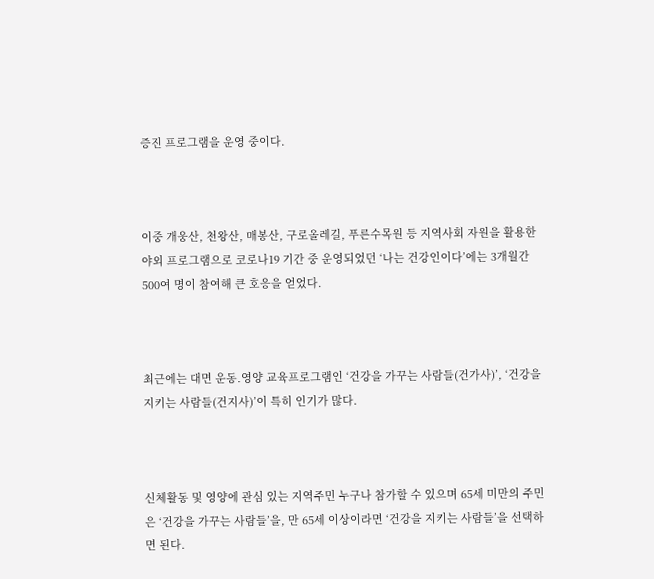증진 프로그램을 운영 중이다.



이중 개웅산, 천왕산, 매봉산, 구로올레길, 푸른수목원 등 지역사회 자원을 활용한 야외 프로그램으로 코로나19 기간 중 운영되었던 ‘나는 건강인이다’에는 3개월간 500여 명이 참여해 큰 호응을 얻었다.



최근에는 대면 운동․영양 교육프로그램인 ‘건강을 가꾸는 사람들(건가사)’, ‘건강을 지키는 사람들(건지사)’이 특히 인기가 많다.



신체활동 및 영양에 관심 있는 지역주민 누구나 참가할 수 있으며 65세 미만의 주민은 ‘건강을 가꾸는 사람들’을, 만 65세 이상이라면 ‘건강을 지키는 사람들’을 선택하면 된다.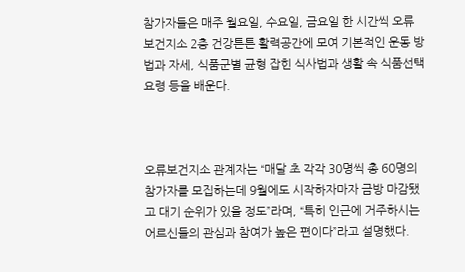참가자들은 매주 월요일, 수요일, 금요일 한 시간씩 오류보건지소 2층 건강튼튼 활력공간에 모여 기본적인 운동 방법과 자세, 식품군별 균형 잡힌 식사법과 생활 속 식품선택 요령 등을 배운다.



오류보건지소 관계자는 “매달 초 각각 30명씩 총 60명의 참가자를 모집하는데 9월에도 시작하자마자 금방 마감됐고 대기 순위가 있을 정도”라며, “특히 인근에 거주하시는 어르신들의 관심과 참여가 높은 편이다”라고 설명했다.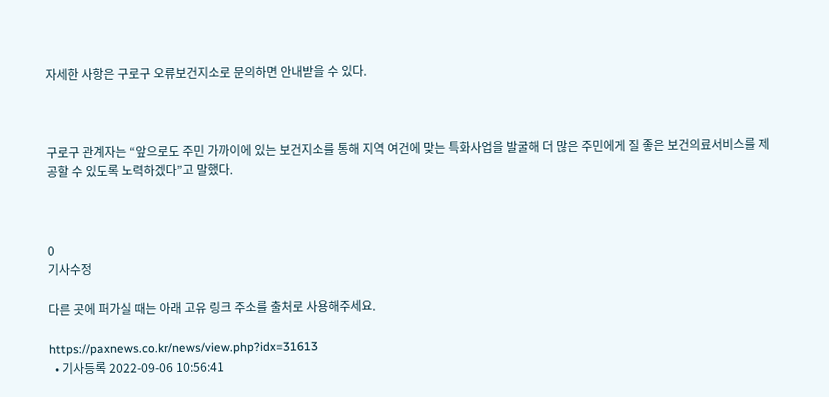자세한 사항은 구로구 오류보건지소로 문의하면 안내받을 수 있다.



구로구 관계자는 “앞으로도 주민 가까이에 있는 보건지소를 통해 지역 여건에 맞는 특화사업을 발굴해 더 많은 주민에게 질 좋은 보건의료서비스를 제공할 수 있도록 노력하겠다”고 말했다.



0
기사수정

다른 곳에 퍼가실 때는 아래 고유 링크 주소를 출처로 사용해주세요.

https://paxnews.co.kr/news/view.php?idx=31613
  • 기사등록 2022-09-06 10:56:41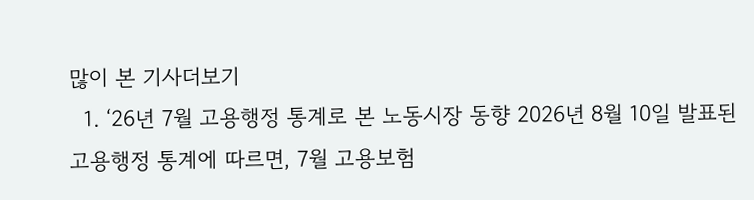많이 본 기사더보기
  1. ‘26년 7월 고용행정 통계로 본 노동시장 동향 2026년 8월 10일 발표된 고용행정 통계에 따르면, 7월 고용보험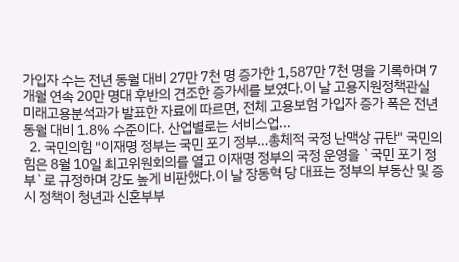가입자 수는 전년 동월 대비 27만 7천 명 증가한 1,587만 7천 명을 기록하며 7개월 연속 20만 명대 후반의 견조한 증가세를 보였다.이 날 고용지원정책관실 미래고용분석과가 발표한 자료에 따르면, 전체 고용보험 가입자 증가 폭은 전년 동월 대비 1.8% 수준이다. 산업별로는 서비스업...
  2. 국민의힘 "이재명 정부는 국민 포기 정부…총체적 국정 난맥상 규탄" 국민의힘은 8월 10일 최고위원회의를 열고 이재명 정부의 국정 운영을 `국민 포기 정부`로 규정하며 강도 높게 비판했다.이 날 장동혁 당 대표는 정부의 부동산 및 증시 정책이 청년과 신혼부부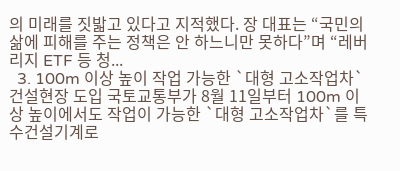의 미래를 짓밟고 있다고 지적했다. 장 대표는 “국민의 삶에 피해를 주는 정책은 안 하느니만 못하다”며 “레버리지 ETF 등 청...
  3. 100m 이상 높이 작업 가능한 `대형 고소작업차` 건설현장 도입 국토교통부가 8월 11일부터 100m 이상 높이에서도 작업이 가능한 `대형 고소작업차`를 특수건설기계로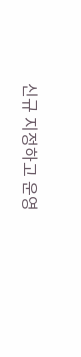신규 지정하고 운영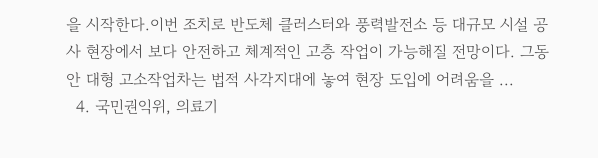을 시작한다.이번 조치로 반도체 클러스터와 풍력발전소 등 대규모 시설 공사 현장에서 보다 안전하고 체계적인 고층 작업이 가능해질 전망이다. 그동안 대형 고소작업차는 법적 사각지대에 놓여 현장 도입에 어려움을 ...
  4. 국민권익위, 의료기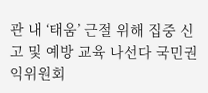관 내 ‘태움’ 근절 위해 집중 신고 및 예방 교육 나선다 국민권익위원회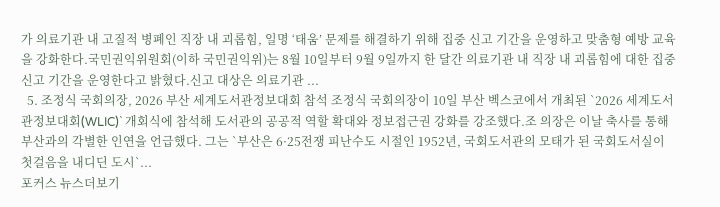가 의료기관 내 고질적 병폐인 직장 내 괴롭힘, 일명 ‘태움’ 문제를 해결하기 위해 집중 신고 기간을 운영하고 맞춤형 예방 교육을 강화한다.국민권익위원회(이하 국민권익위)는 8월 10일부터 9월 9일까지 한 달간 의료기관 내 직장 내 괴롭힘에 대한 집중 신고 기간을 운영한다고 밝혔다.신고 대상은 의료기관 ...
  5. 조정식 국회의장, 2026 부산 세계도서관정보대회 참석 조정식 국회의장이 10일 부산 벡스코에서 개최된 `2026 세계도서관정보대회(WLIC)` 개회식에 참석해 도서관의 공공적 역할 확대와 정보접근권 강화를 강조했다.조 의장은 이날 축사를 통해 부산과의 각별한 인연을 언급했다. 그는 `부산은 6·25전쟁 피난수도 시절인 1952년, 국회도서관의 모태가 된 국회도서실이 첫걸음을 내디딘 도시`...
포커스 뉴스더보기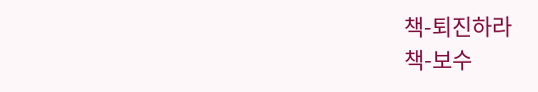책-퇴진하라
책-보수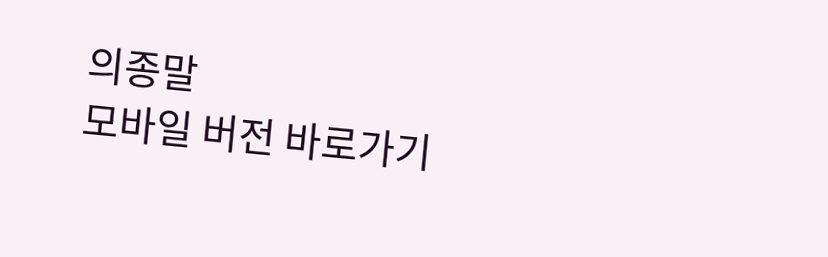의종말
모바일 버전 바로가기